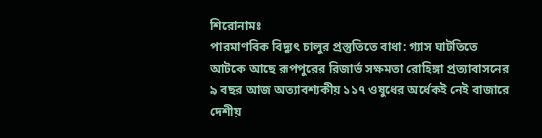শিরোনামঃ
পারমাণবিক বিদ্যুৎ চালুর প্রস্তুতিতে বাধা: গ্যাস ঘাটতিতে আটকে আছে রূপপুরের রিজার্ভ সক্ষমতা রোহিঙ্গা প্রত্যাবাসনের ৯ বছর আজ অত্যাবশ্যকীয় ১১৭ ওষুধের অর্ধেকই নেই বাজারে দেশীয়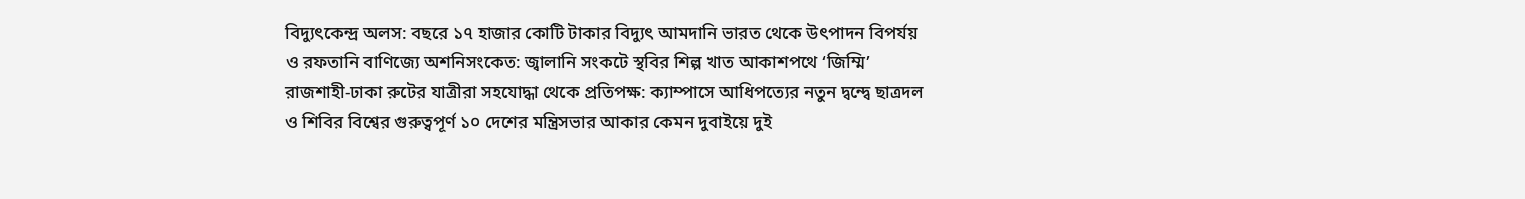বিদ্যুৎকেন্দ্র অলস: বছরে ১৭ হাজার কোটি টাকার বিদ্যুৎ আমদানি ভারত থেকে উৎপাদন বিপর্যয় ও রফতানি বাণিজ্যে অশনিসংকেত: জ্বালানি সংকটে স্থবির শিল্প খাত আকাশপথে ‘জিম্মি’ রাজশাহী-ঢাকা রুটের যাত্রীরা সহযোদ্ধা থেকে প্রতিপক্ষ: ক্যাম্পাসে আধিপত্যের নতুন দ্বন্দ্বে ছাত্রদল ও শিবির বিশ্বের গুরুত্বপূর্ণ ১০ দেশের মন্ত্রিসভার আকার কেমন দুবাইয়ে দুই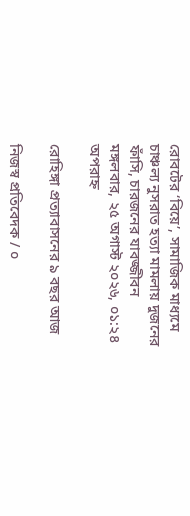রোবটের ‘বিয়ে’, সামাজিক মাধ্যমে চাঞ্চল্য নুসরাত হত্যা মামলায় দুজনের ফাঁসি, চারজনের যাবজ্জীবন
মঙ্গলবার, ২৫ অগাস্ট ২০২৬, ০১:২৪ অপরাহ্ন

রোহিঙ্গা প্রত্যাবাসনের ৯ বছর আজ

নিজস্ব প্রতিবেদক / ০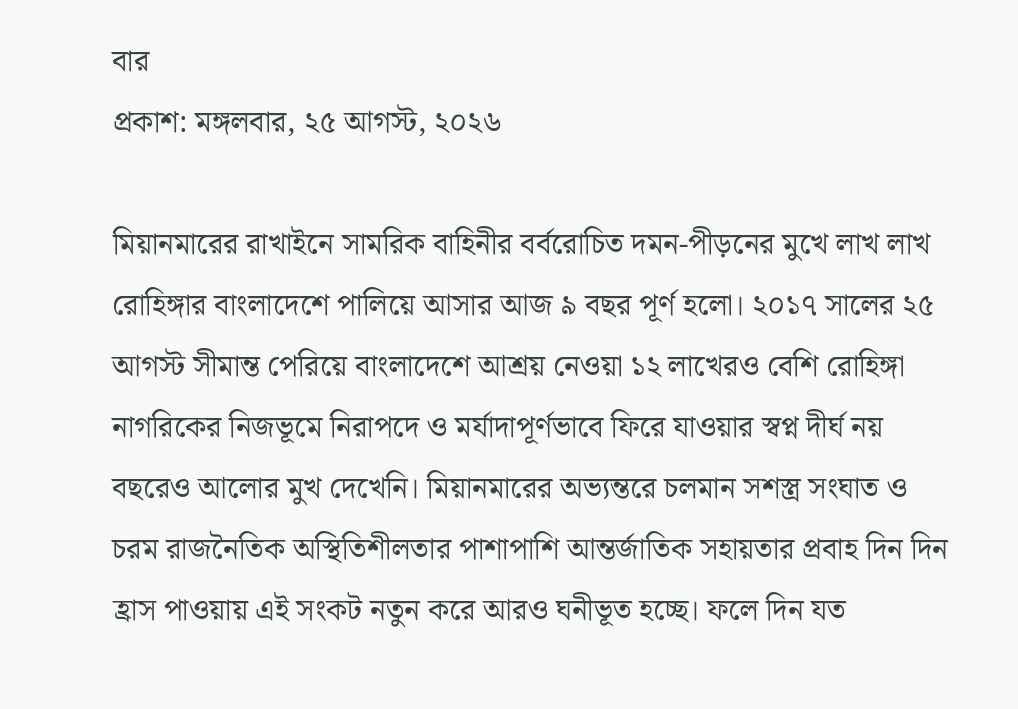বার
প্রকাশ: মঙ্গলবার, ২৫ আগস্ট, ২০২৬

মিয়ানমারের রাখাইনে সামরিক বাহিনীর বর্বরোচিত দমন-পীড়নের মুখে লাখ লাখ রোহিঙ্গার বাংলাদেশে পালিয়ে আসার আজ ৯ বছর পূর্ণ হলো। ২০১৭ সালের ২৫ আগস্ট সীমান্ত পেরিয়ে বাংলাদেশে আশ্রয় নেওয়া ১২ লাখেরও বেশি রোহিঙ্গা নাগরিকের নিজভূমে নিরাপদে ও মর্যাদাপূর্ণভাবে ফিরে যাওয়ার স্বপ্ন দীর্ঘ নয় বছরেও আলোর মুখ দেখেনি। মিয়ানমারের অভ্যন্তরে চলমান সশস্ত্র সংঘাত ও চরম রাজনৈতিক অস্থিতিশীলতার পাশাপাশি আন্তর্জাতিক সহায়তার প্রবাহ দিন দিন হ্রাস পাওয়ায় এই সংকট নতুন করে আরও ঘনীভূত হচ্ছে। ফলে দিন যত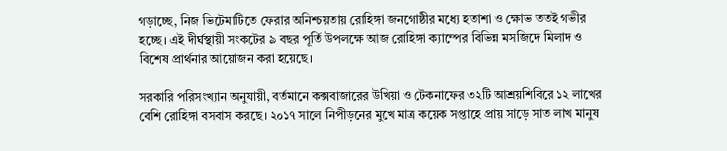গড়াচ্ছে, নিজ ভিটেমাটিতে ফেরার অনিশ্চয়তায় রোহিঙ্গা জনগোষ্ঠীর মধ্যে হতাশা ও ক্ষোভ ততই গভীর হচ্ছে। এই দীর্ঘস্থায়ী সংকটের ৯ বছর পূর্তি উপলক্ষে আজ রোহিঙ্গা ক্যাম্পের বিভিন্ন মসজিদে মিলাদ ও বিশেষ প্রার্থনার আয়োজন করা হয়েছে।

সরকারি পরিসংখ্যান অনুযায়ী, বর্তমানে কক্সবাজারের উখিয়া ও টেকনাফের ৩২টি আশ্রয়শিবিরে ১২ লাখের বেশি রোহিঙ্গা বসবাস করছে। ২০১৭ সালে নিপীড়নের মুখে মাত্র কয়েক সপ্তাহে প্রায় সাড়ে সাত লাখ মানুষ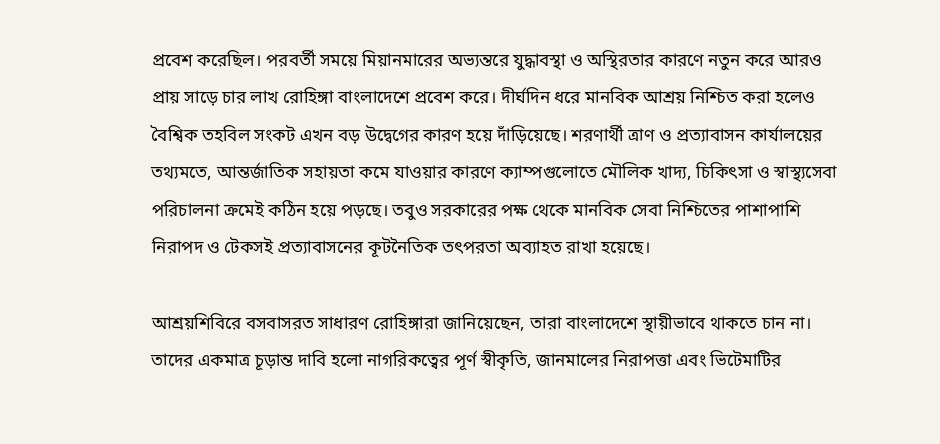প্রবেশ করেছিল। পরবর্তী সময়ে মিয়ানমারের অভ্যন্তরে যুদ্ধাবস্থা ও অস্থিরতার কারণে নতুন করে আরও প্রায় সাড়ে চার লাখ রোহিঙ্গা বাংলাদেশে প্রবেশ করে। দীর্ঘদিন ধরে মানবিক আশ্রয় নিশ্চিত করা হলেও বৈশ্বিক তহবিল সংকট এখন বড় উদ্বেগের কারণ হয়ে দাঁড়িয়েছে। শরণার্থী ত্রাণ ও প্রত্যাবাসন কার্যালয়ের তথ্যমতে, আন্তর্জাতিক সহায়তা কমে যাওয়ার কারণে ক্যাম্পগুলোতে মৌলিক খাদ্য, চিকিৎসা ও স্বাস্থ্যসেবা পরিচালনা ক্রমেই কঠিন হয়ে পড়ছে। তবুও সরকারের পক্ষ থেকে মানবিক সেবা নিশ্চিতের পাশাপাশি নিরাপদ ও টেকসই প্রত্যাবাসনের কূটনৈতিক তৎপরতা অব্যাহত রাখা হয়েছে।

আশ্রয়শিবিরে বসবাসরত সাধারণ রোহিঙ্গারা জানিয়েছেন, তারা বাংলাদেশে স্থায়ীভাবে থাকতে চান না। তাদের একমাত্র চূড়ান্ত দাবি হলো নাগরিকত্বের পূর্ণ স্বীকৃতি, জানমালের নিরাপত্তা এবং ভিটেমাটির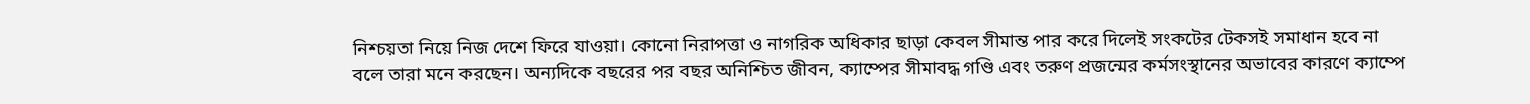নিশ্চয়তা নিয়ে নিজ দেশে ফিরে যাওয়া। কোনো নিরাপত্তা ও নাগরিক অধিকার ছাড়া কেবল সীমান্ত পার করে দিলেই সংকটের টেকসই সমাধান হবে না বলে তারা মনে করছেন। অন্যদিকে বছরের পর বছর অনিশ্চিত জীবন, ক্যাম্পের সীমাবদ্ধ গণ্ডি এবং তরুণ প্রজন্মের কর্মসংস্থানের অভাবের কারণে ক্যাম্পে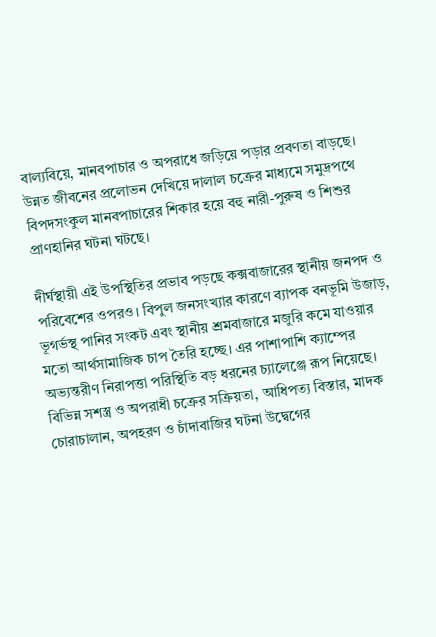বাল্যবিয়ে, মানবপাচার ও অপরাধে জড়িয়ে পড়ার প্রবণতা বাড়ছে। উন্নত জীবনের প্রলোভন দেখিয়ে দালাল চক্রের মাধ্যমে সমুদ্রপথে বিপদসংকুল মানবপাচারের শিকার হয়ে বহু নারী-পুরুষ ও শিশুর প্রাণহানির ঘটনা ঘটছে।

দীর্ঘস্থায়ী এই উপস্থিতির প্রভাব পড়ছে কক্সবাজারের স্থানীয় জনপদ ও পরিবেশের ওপরও। বিপুল জনসংখ্যার কারণে ব্যাপক বনভূমি উজাড়, ভূগর্ভস্থ পানির সংকট এবং স্থানীয় শ্রমবাজারে মজুরি কমে যাওয়ার মতো আর্থসামাজিক চাপ তৈরি হচ্ছে। এর পাশাপাশি ক্যাম্পের অভ্যন্তরীণ নিরাপত্তা পরিস্থিতি বড় ধরনের চ্যালেঞ্জে রূপ নিয়েছে। বিভিন্ন সশস্ত্র ও অপরাধী চক্রের সক্রিয়তা, আধিপত্য বিস্তার, মাদক চোরাচালান, অপহরণ ও চাঁদাবাজির ঘটনা উদ্বেগের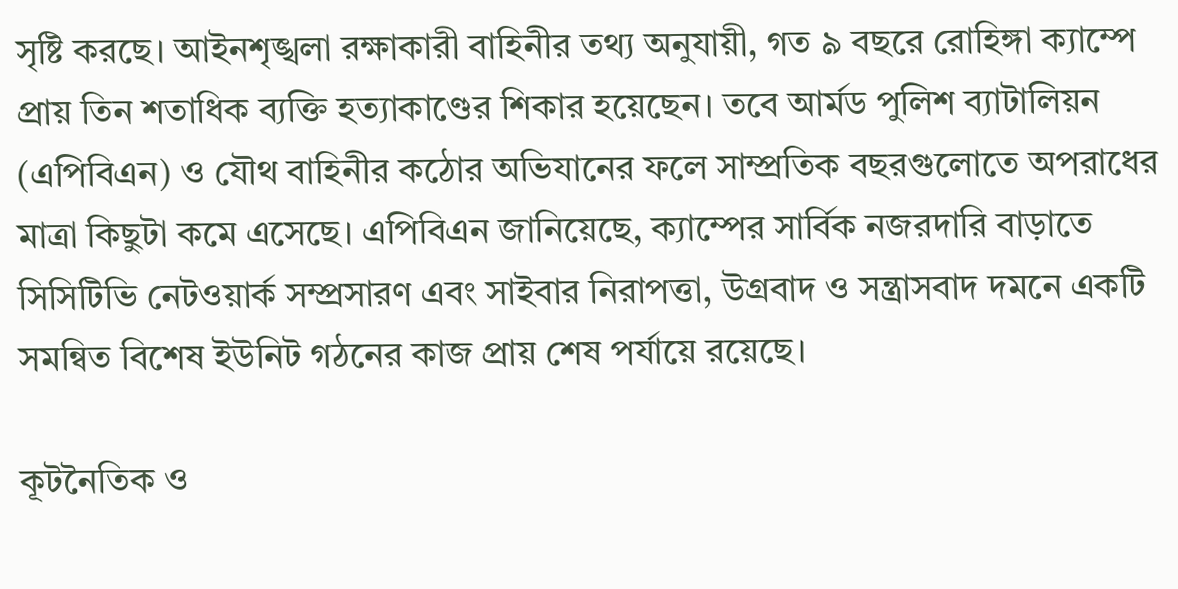সৃষ্টি করছে। আইনশৃঙ্খলা রক্ষাকারী বাহিনীর তথ্য অনুযায়ী, গত ৯ বছরে রোহিঙ্গা ক্যাম্পে প্রায় তিন শতাধিক ব্যক্তি হত্যাকাণ্ডের শিকার হয়েছেন। তবে আর্মড পুলিশ ব্যাটালিয়ন (এপিবিএন) ও যৌথ বাহিনীর কঠোর অভিযানের ফলে সাম্প্রতিক বছরগুলোতে অপরাধের মাত্রা কিছুটা কমে এসেছে। এপিবিএন জানিয়েছে, ক্যাম্পের সার্বিক নজরদারি বাড়াতে সিসিটিভি নেটওয়ার্ক সম্প্রসারণ এবং সাইবার নিরাপত্তা, উগ্রবাদ ও সন্ত্রাসবাদ দমনে একটি সমন্বিত বিশেষ ইউনিট গঠনের কাজ প্রায় শেষ পর্যায়ে রয়েছে।

কূটনৈতিক ও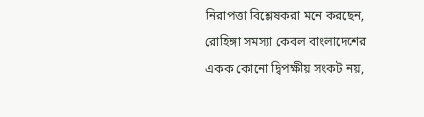নিরাপত্তা বিশ্লেষকরা মনে করছেন, রোহিঙ্গা সমস্যা কেবল বাংলাদেশের একক কোনো দ্বিপক্ষীয় সংকট নয়,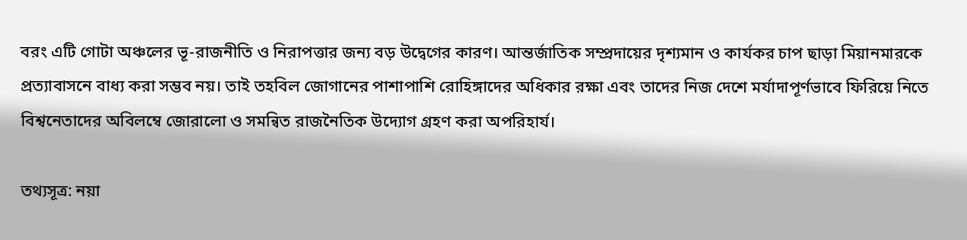বরং এটি গোটা অঞ্চলের ভূ-রাজনীতি ও নিরাপত্তার জন্য বড় উদ্বেগের কারণ। আন্তর্জাতিক সম্প্রদায়ের দৃশ্যমান ও কার্যকর চাপ ছাড়া মিয়ানমারকে প্রত্যাবাসনে বাধ্য করা সম্ভব নয়। তাই তহবিল জোগানের পাশাপাশি রোহিঙ্গাদের অধিকার রক্ষা এবং তাদের নিজ দেশে মর্যাদাপূর্ণভাবে ফিরিয়ে নিতে বিশ্বনেতাদের অবিলম্বে জোরালো ও সমন্বিত রাজনৈতিক উদ্যোগ গ্রহণ করা অপরিহার্য।

তথ্যসূত্র: নয়া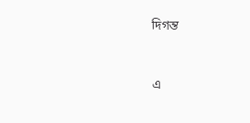দিগন্ত


এ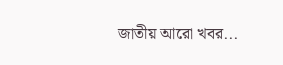জাতীয় আরো খবর...